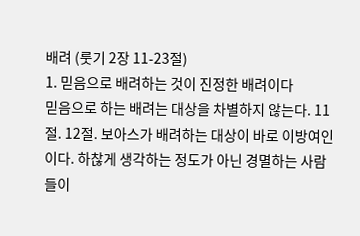배려 (룻기 2장 11-23절)
1. 믿음으로 배려하는 것이 진정한 배려이다
믿음으로 하는 배려는 대상을 차별하지 않는다. 11절. 12절. 보아스가 배려하는 대상이 바로 이방여인이다. 하찮게 생각하는 정도가 아닌 경멸하는 사람들이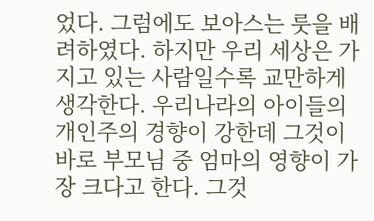었다. 그럼에도 보아스는 룻을 배려하였다. 하지만 우리 세상은 가지고 있는 사람일수록 교만하게 생각한다. 우리나라의 아이들의 개인주의 경향이 강한데 그것이 바로 부모님 중 엄마의 영향이 가장 크다고 한다. 그것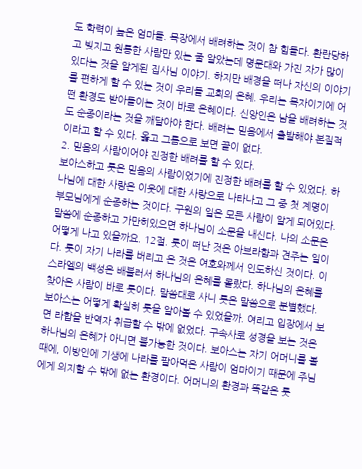도 학력이 높은 엄마들. 목장에서 배려하는 것이 참 힘들다. 환란당하고 빚지고 원통한 사람만 있는 줄 알았는데 명문대와 가진 자가 많이 있다는 것을 알게된 집사님 이야기. 하지만 배경을 떠나 자신의 이야기를 편하게 할 수 있는 것이 우리들 교회의 은혜. 우리는 목자이기에 어떤 환경도 받아들이는 것이 바로 은혜이다. 신앙인은 남을 배려하는 것도 순종이라는 것을 깨달아야 한다. 배려는 믿음에서 출발해야 본질적이라고 할 수 있다. 옳고 그름으로 보면 끝이 없다.
2. 믿음의 사람이어야 진정한 배려를 할 수 있다.
보아스하고 룻은 믿음의 사람이었기에 진정한 배려를 할 수 있었다. 하나님에 대한 사랑은 이웃에 대한 사랑으로 나타나고 그 중 첫 계명이 부모님에게 순종하는 것이다. 구원의 일은 모든 사람이 알게 되어있다. 말씀에 순종하고 가만히있으면 하나님이 소문을 내신다. 나의 소문은 어떻게 나고 있을까요. 12절. 룻이 떠난 것은 아브라함과 견주는 일이다. 룻이 자기 나라를 버리고 온 것은 여호와께서 인도하신 것이다. 이스라엘의 백성은 배불러서 하나님의 은혜를 몰랐다. 하나님의 은혜를 찾아온 사람이 바로 룻이다. 말씀대로 사니 롯은 말씀으로 분별했다. 보아스는 어떻게 확실히 룻을 알아볼 수 있었을까. 여리고 입장에서 보면 라합을 반역자 취급할 수 밖에 없었다. 구속사로 성경을 보는 것은 하나님의 은혜가 아니면 불가능한 것이다. 보아스는 자기 어머니를 볼 때에, 이방인에 기생에 나라를 팔아먹은 사람이 엄마이기 때문에 주님에게 의지할 수 밖에 없는 환경이다. 어머니의 환경과 똑같은 룻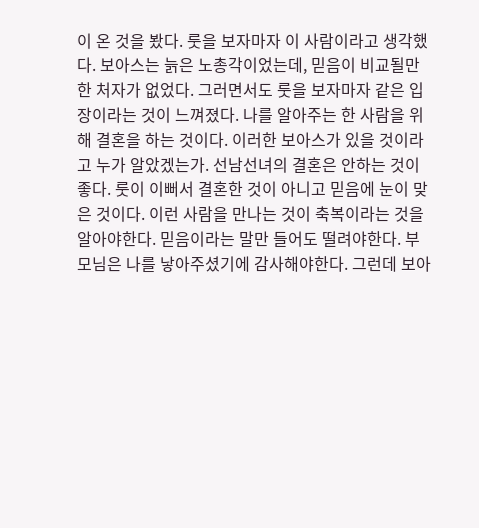이 온 것을 봤다. 룻을 보자마자 이 사람이라고 생각했다. 보아스는 늙은 노총각이었는데, 믿음이 비교될만한 처자가 없었다. 그러면서도 룻을 보자마자 같은 입장이라는 것이 느껴졌다. 나를 알아주는 한 사람을 위해 결혼을 하는 것이다. 이러한 보아스가 있을 것이라고 누가 알았겠는가. 선남선녀의 결혼은 안하는 것이 좋다. 룻이 이뻐서 결혼한 것이 아니고 믿음에 눈이 맞은 것이다. 이런 사람을 만나는 것이 축복이라는 것을 알아야한다. 믿음이라는 말만 들어도 떨려야한다. 부모님은 나를 낳아주셨기에 감사해야한다. 그런데 보아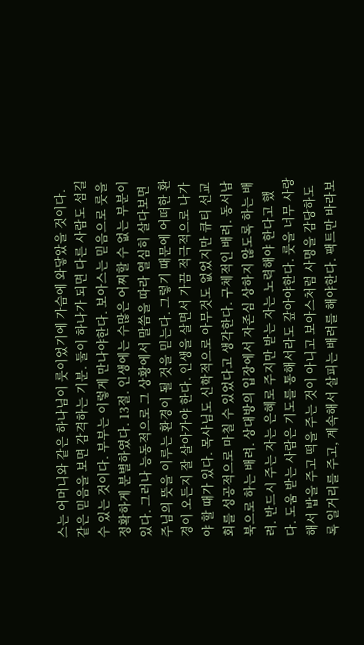스는 어머니와 같은 하나님이 룻이었기에 가슴에 와닿았을 것이다. 같은 믿음을 보면 감격하는 기분. 둘이 하나가 되면 다른 사람도 섬길 수 있는 것이다. 부부는 이렇게 만나야한다. 보아스는 믿음으로 룻을 정확하게 분별하였다. 13절. 인생에는 수많은 어찌할 수 없는 부분이 있다. 그러나 능동적으로 그 상황에서 말씀을 따라 열심히 살다보면 주님의 뜻을 이루는 환경이 될 것을 믿는다. 그렇기 때문에 어떠한 환경이 오든지 잘 살아가야 한다. 인생을 살면서 가끔 적극적으로 나가야 할 때가 있다. 목사님도 신학적으로 아무것도 없었지만 큐티 선교회를 성공적으로 마칠 수 있었다고 생각한다. 구체적인 배려. 동서남북으로 하는 배려. 상대방의 입장에서 자존심 상하지 않도록 하는 배려. 반드시 주는 자는 은혜로 주지만 받는 자는 노력해야 한다고 했다. 도움 받는 사람은 기도를 통해서라도 갚아야한다. 룻을 너무 사랑해서 밥을 주고 떡을 주는 것이 아니고 보아스처럼 사명을 감당하도록 일거리를 주고, 계속해서 살피는 배려를 해야한다. 팩트만 바라보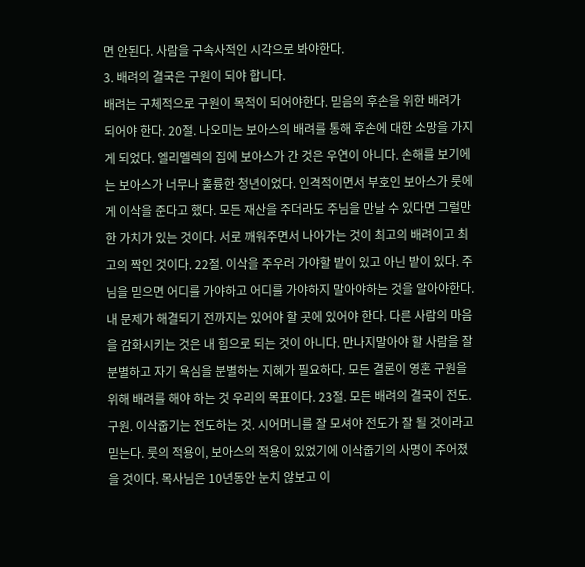면 안된다. 사람을 구속사적인 시각으로 봐야한다.
3. 배려의 결국은 구원이 되야 합니다.
배려는 구체적으로 구원이 목적이 되어야한다. 믿음의 후손을 위한 배려가 되어야 한다. 20절. 나오미는 보아스의 배려를 통해 후손에 대한 소망을 가지게 되었다. 엘리멜렉의 집에 보아스가 간 것은 우연이 아니다. 손해를 보기에는 보아스가 너무나 훌륭한 청년이었다. 인격적이면서 부호인 보아스가 룻에게 이삭을 준다고 했다. 모든 재산을 주더라도 주님을 만날 수 있다면 그럴만한 가치가 있는 것이다. 서로 깨워주면서 나아가는 것이 최고의 배려이고 최고의 짝인 것이다. 22절. 이삭을 주우러 가야할 밭이 있고 아닌 밭이 있다. 주님을 믿으면 어디를 가야하고 어디를 가야하지 말아야하는 것을 알아야한다. 내 문제가 해결되기 전까지는 있어야 할 곳에 있어야 한다. 다른 사람의 마음을 감화시키는 것은 내 힘으로 되는 것이 아니다. 만나지말아야 할 사람을 잘 분별하고 자기 욕심을 분별하는 지혜가 필요하다. 모든 결론이 영혼 구원을 위해 배려를 해야 하는 것 우리의 목표이다. 23절. 모든 배려의 결국이 전도. 구원. 이삭줍기는 전도하는 것. 시어머니를 잘 모셔야 전도가 잘 될 것이라고 믿는다. 룻의 적용이, 보아스의 적용이 있었기에 이삭줍기의 사명이 주어졌을 것이다. 목사님은 10년동안 눈치 않보고 이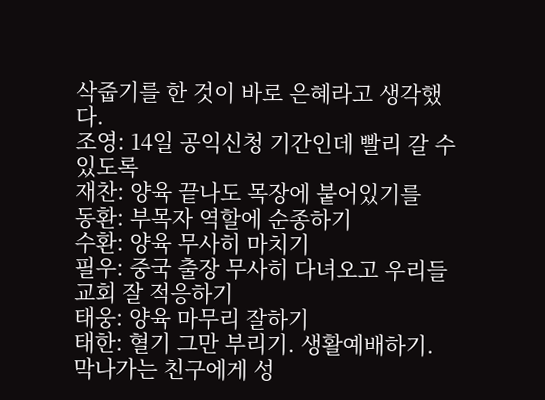삭줍기를 한 것이 바로 은혜라고 생각했다.
조영: 14일 공익신청 기간인데 빨리 갈 수 있도록
재찬: 양육 끝나도 목장에 붙어있기를
동환: 부목자 역할에 순종하기
수환: 양육 무사히 마치기
필우: 중국 출장 무사히 다녀오고 우리들교회 잘 적응하기
태웅: 양육 마무리 잘하기
태한: 혈기 그만 부리기. 생활예배하기. 막나가는 친구에게 성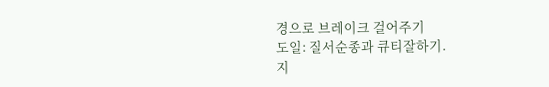경으로 브레이크 걸어주기
도일: 질서순종과 큐티잘하기.
지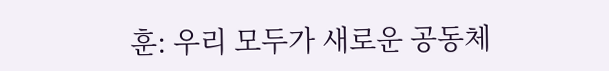훈: 우리 모두가 새로운 공동체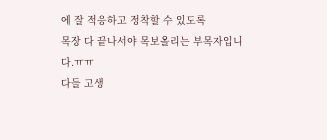에 잘 적응하고 정착할 수 있도록
목장 다 끝나서야 목보올리는 부목자입니다.ㅠㅠ
다들 고생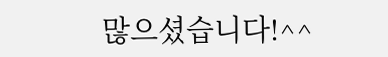많으셨습니다!^^